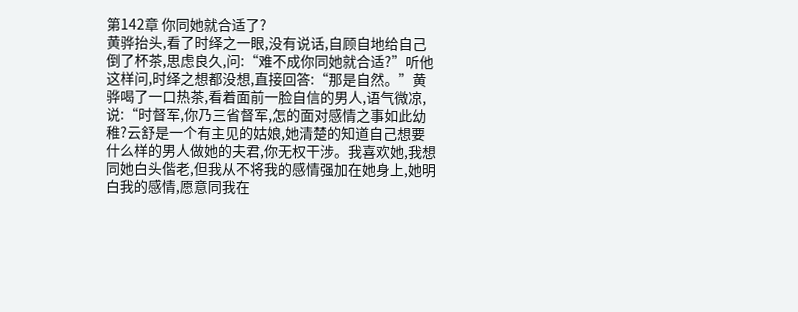第142章 你同她就合适了?
黄骅抬头,看了时绎之一眼,没有说话,自顾自地给自己倒了杯茶,思虑良久,问:“难不成你同她就合适?”听他这样问,时绎之想都没想,直接回答:“那是自然。”黄骅喝了一口热茶,看着面前一脸自信的男人,语气微凉,说:“时督军,你乃三省督军,怎的面对感情之事如此幼稚?云舒是一个有主见的姑娘,她清楚的知道自己想要什么样的男人做她的夫君,你无权干涉。我喜欢她,我想同她白头偕老,但我从不将我的感情强加在她身上,她明白我的感情,愿意同我在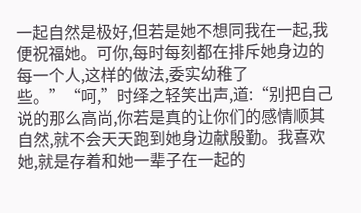一起自然是极好,但若是她不想同我在一起,我便祝福她。可你,每时每刻都在排斥她身边的每一个人,这样的做法,委实幼稚了些。”“呵,”时绎之轻笑出声,道:“别把自己说的那么高尚,你若是真的让你们的感情顺其自然,就不会天天跑到她身边献殷勤。我喜欢她,就是存着和她一辈子在一起的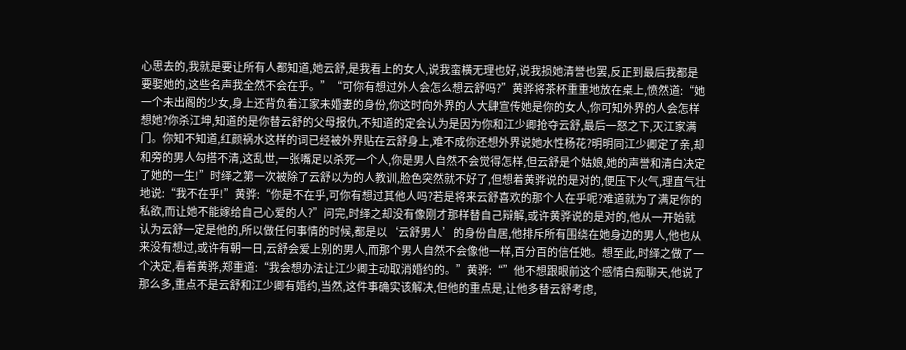心思去的,我就是要让所有人都知道,她云舒,是我看上的女人,说我蛮横无理也好,说我损她清誉也罢,反正到最后我都是要娶她的,这些名声我全然不会在乎。”“可你有想过外人会怎么想云舒吗?”黄骅将茶杯重重地放在桌上,愤然道:“她一个未出阁的少女,身上还背负着江家未婚妻的身份,你这时向外界的人大肆宣传她是你的女人,你可知外界的人会怎样想她?你杀江坤,知道的是你替云舒的父母报仇,不知道的定会认为是因为你和江少卿抢夺云舒,最后一怒之下,灭江家满门。你知不知道,红颜祸水这样的词已经被外界贴在云舒身上,难不成你还想外界说她水性杨花?明明同江少卿定了亲,却和旁的男人勾搭不清,这乱世,一张嘴足以杀死一个人,你是男人自然不会觉得怎样,但云舒是个姑娘,她的声誉和清白决定了她的一生!”时绎之第一次被除了云舒以为的人教训,脸色突然就不好了,但想着黄骅说的是对的,便压下火气,理直气壮地说:“我不在乎!”黄骅:“你是不在乎,可你有想过其他人吗?若是将来云舒喜欢的那个人在乎呢?难道就为了满足你的私欲,而让她不能嫁给自己心爱的人?”问完,时绎之却没有像刚才那样替自己辩解,或许黄骅说的是对的,他从一开始就认为云舒一定是他的,所以做任何事情的时候,都是以‘云舒男人’的身份自居,他排斥所有围绕在她身边的男人,他也从来没有想过,或许有朝一日,云舒会爱上别的男人,而那个男人自然不会像他一样,百分百的信任她。想至此,时绎之做了一个决定,看着黄骅,郑重道:“我会想办法让江少卿主动取消婚约的。”黄骅:“”他不想跟眼前这个感情白痴聊天,他说了那么多,重点不是云舒和江少卿有婚约,当然,这件事确实该解决,但他的重点是,让他多替云舒考虑,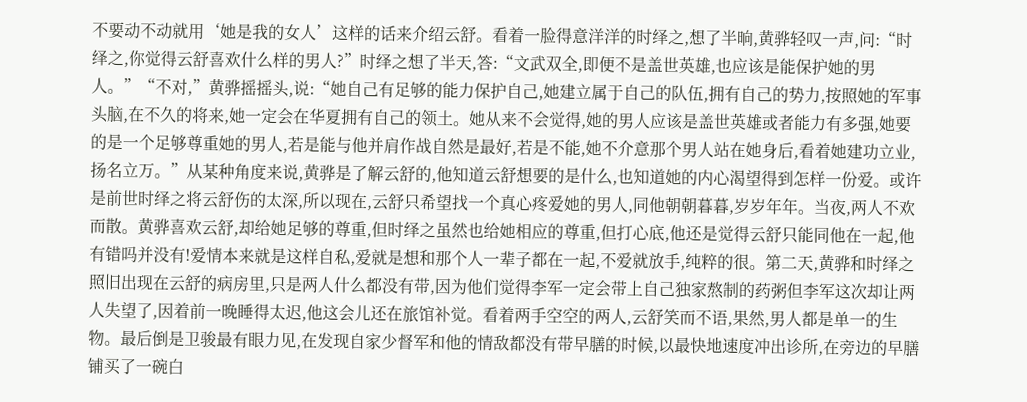不要动不动就用‘她是我的女人’这样的话来介绍云舒。看着一脸得意洋洋的时绎之,想了半晌,黄骅轻叹一声,问:“时绎之,你觉得云舒喜欢什么样的男人?”时绎之想了半天,答:“文武双全,即便不是盖世英雄,也应该是能保护她的男人。”“不对,”黄骅摇摇头,说:“她自己有足够的能力保护自己,她建立属于自己的队伍,拥有自己的势力,按照她的军事头脑,在不久的将来,她一定会在华夏拥有自己的领土。她从来不会觉得,她的男人应该是盖世英雄或者能力有多强,她要的是一个足够尊重她的男人,若是能与他并肩作战自然是最好,若是不能,她不介意那个男人站在她身后,看着她建功立业,扬名立万。”从某种角度来说,黄骅是了解云舒的,他知道云舒想要的是什么,也知道她的内心渴望得到怎样一份爱。或许是前世时绎之将云舒伤的太深,所以现在,云舒只希望找一个真心疼爱她的男人,同他朝朝暮暮,岁岁年年。当夜,两人不欢而散。黄骅喜欢云舒,却给她足够的尊重,但时绎之虽然也给她相应的尊重,但打心底,他还是觉得云舒只能同他在一起,他有错吗并没有!爱情本来就是这样自私,爱就是想和那个人一辈子都在一起,不爱就放手,纯粹的很。第二天,黄骅和时绎之照旧出现在云舒的病房里,只是两人什么都没有带,因为他们觉得李军一定会带上自己独家熬制的药粥但李军这次却让两人失望了,因着前一晚睡得太迟,他这会儿还在旅馆补觉。看着两手空空的两人,云舒笑而不语,果然,男人都是单一的生物。最后倒是卫骏最有眼力见,在发现自家少督军和他的情敌都没有带早膳的时候,以最快地速度冲出诊所,在旁边的早膳铺买了一碗白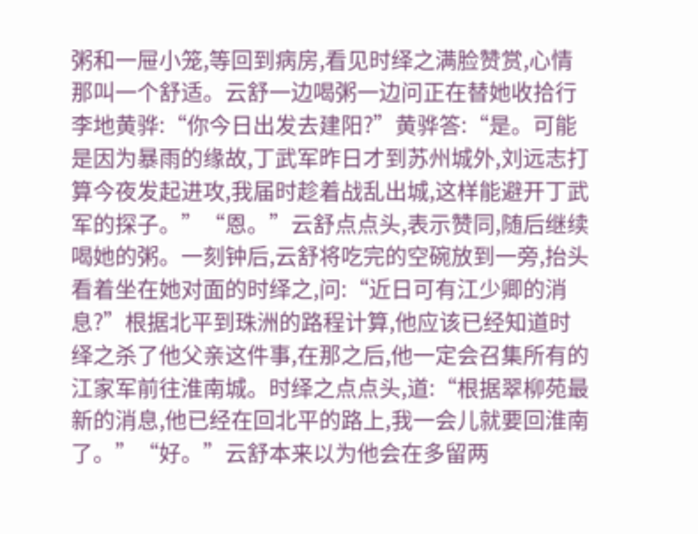粥和一屉小笼,等回到病房,看见时绎之满脸赞赏,心情那叫一个舒适。云舒一边喝粥一边问正在替她收拾行李地黄骅:“你今日出发去建阳?”黄骅答:“是。可能是因为暴雨的缘故,丁武军昨日才到苏州城外,刘远志打算今夜发起进攻,我届时趁着战乱出城,这样能避开丁武军的探子。”“恩。”云舒点点头,表示赞同,随后继续喝她的粥。一刻钟后,云舒将吃完的空碗放到一旁,抬头看着坐在她对面的时绎之,问:“近日可有江少卿的消息?”根据北平到珠洲的路程计算,他应该已经知道时绎之杀了他父亲这件事,在那之后,他一定会召集所有的江家军前往淮南城。时绎之点点头,道:“根据翠柳苑最新的消息,他已经在回北平的路上,我一会儿就要回淮南了。”“好。”云舒本来以为他会在多留两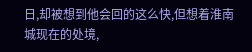日,却被想到他会回的这么快,但想着淮南城现在的处境,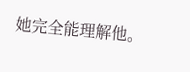她完全能理解他。